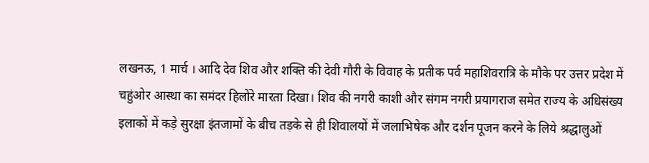लखनऊ, 1 मार्च । आदि देव शिव और शक्ति की देवी गौरी के विवाह के प्रतीक पर्व महाशिवरात्रि के मौके पर उत्तर प्रदेश में चहुंओर आस्था का समंदर हिलोंरे मारता दिखा। शिव की नगरी काशी और संगम नगरी प्रयागराज समेत राज्य के अधिसंख्य इलाकों में कड़े सुरक्षा इंतजामों के बीच तड़के से ही शिवालयों में जलाभिषेक और दर्शन पूजन करने के लिये श्रद्धालुओं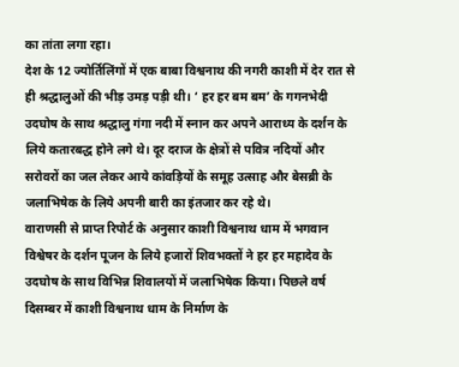का तांता लगा रहा।
देश के 12 ज्योर्तिलिंगों में एक बाबा विश्वनाथ की नगरी काशी में देर रात से ही श्रद्धालुओं की भीड़ उमड़ पड़ी थी। ‘ हर हर बम बम’ के गगनभेदी उदघोष के साथ श्रद्धालु गंगा नदी में स्नान कर अपने आराध्य के दर्शन के लिये कतारबद्ध होने लगे थे। दूर दराज के क्षेत्रों से पवित्र नदियों और सरोवरों का जल लेकर आये कांवड़ियों के समूह उत्साह और बेसब्री के जलाभिषेक के लिये अपनी बारी का इंतजार कर रहे थे।
वाराणसी से प्राप्त रिपोर्ट के अनुसार काशी विश्वनाथ धाम में भगवान विश्वेषर के दर्शन पूजन के लिये हजारों शिवभक्तों ने हर हर महादेव के उदघोष के साथ विभिन्न शिवालयों में जलाभिषेक किया। पिछले वर्ष दिसम्बर में काशी विश्वनाथ धाम के निर्माण के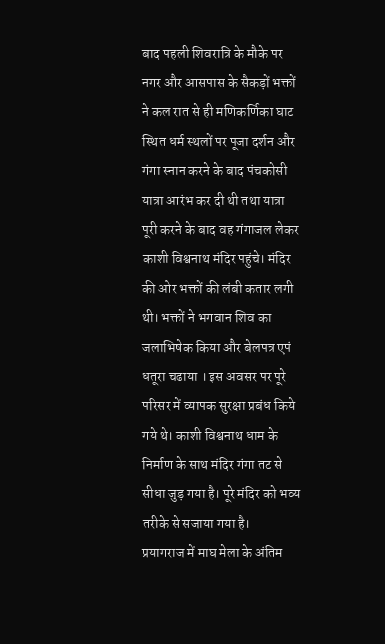बाद पहली शिवरात्रि के मौके पर नगर और आसपास के सैकड़ों भक्तों ने कल रात से ही मणिकर्णिका घाट स्थित धर्म स्थलों पर पूजा दर्शन और गंगा स्नान करने के बाद पंचकोसी यात्रा आरंभ कर दी थी तथा यात्रा पूरी करने के बाद वह गंगाजल लेकर काशी विश्वनाथ मंदिर पहुंचे। मंदिर की ओर भक्तों की लंबी कतार लगी थी। भक्तों ने भगवान शिव का जलाभिषेक किया और बेलपत्र एपं धतूरा चढाया । इस अवसर पर पूरे परिसर में व्यापक सुरक्षा प्रबंध किये गये थे। काशी विश्वनाथ धाम के निर्माण के साथ मंदिर गंगा तट से सीधा जुड़ गया है। पूरे मंदिर को भव्य तरीके से सजाया गया है।
प्रयागराज में माघ मेला के अंतिम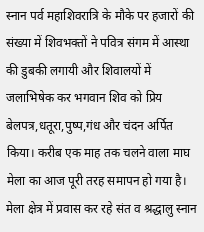स्नान पर्व महाशिवरात्रि के मौके पर हजारों की संख्या में शिवभक्तों ने पवित्र संगम में आस्था की डुबकी लगायी और शिवालयों में जलाभिषेक कर भगवान शिव को प्रिय बेलपत्र,धतूरा,पुष्प,गंध और चंदन अर्पित किया। करीब एक माह तक चलने वाला माघ मेला का आज पूरी तरह समापन हो गया है। मेला क्षेत्र में प्रवास कर रहे संत व श्रद्धालु स्नान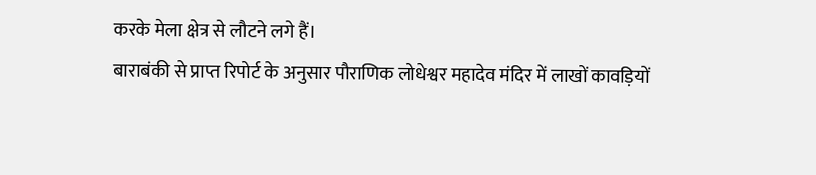करके मेला क्षेत्र से लौटने लगे हैं।
बाराबंकी से प्राप्त रिपोर्ट के अनुसार पौराणिक लोधेश्वर महादेव मंदिर में लाखों कावड़ियों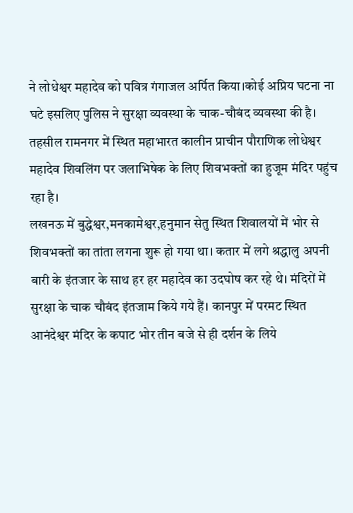ने लोधेश्वर महादेव को पवित्र गंगाजल अर्पित किया।कोई अप्रिय घटना ना घटे इसलिए पुलिस ने सुरक्षा व्यवस्था के चाक-चौबंद व्यवस्था की है।
तहसील रामनगर में स्थित महाभारत कालीन प्राचीन पौराणिक लोधेश्वर महादेव शिवलिंग पर जलाभिषेक के लिए शिवभक्तों का हुजूम मंदिर पहुंच रहा है।
लखनऊ में बुद्धेश्वर,मनकामेश्वर,हनुमान सेतु स्थित शिवालयों में भोर से शिवभक्तों का तांता लगना शुरू हो गया था। कतार में लगे श्रद्धालु अपनी बारी के इंतजार के साथ हर हर महादेव का उदघोष कर रहे थे। मंदिरों में सुरक्षा के चाक चौबंद इंतजाम किये गये हैं। कानपुर में परमट स्थित आनंदेश्वर मंदिर के कपाट भोर तीन बजे से ही दर्शन के लिये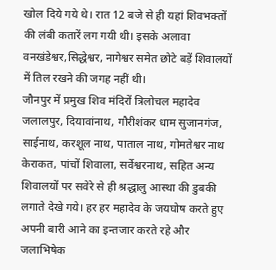खोल दिये गये थे। रात 12 बजे से ही यहां शिवभक्तों की लंबी कतारें लग गयी थी। इसके अलावा वनखंडेश्वर,सिद्धेश्वर, नागेश्वर समेत छोटे बड़ें शिवालयों में तिल रखने की जगह नहीं थी।
जौनपुर में प्रमुख शिव मंदिरों त्रिलोचल महादेव जलालपुर, दियावांनाथ, गौरीशंकर धाम सुजानगंज, साईनाथ, करशूल नाथ, पाताल नाथ, गोमतेश्वर नाथ केराकत, पांचों शिवाला, सर्वेश्वरनाथ, सहित अन्य शिवालयों पर सवेरे से ही श्रद्धालु आस्था की डुबकी लगाते देखे गये। हर हर महादेव के जयघोष करते हुए अपनी बारी आने का इन्तजार करते रहे और जलाभिषेक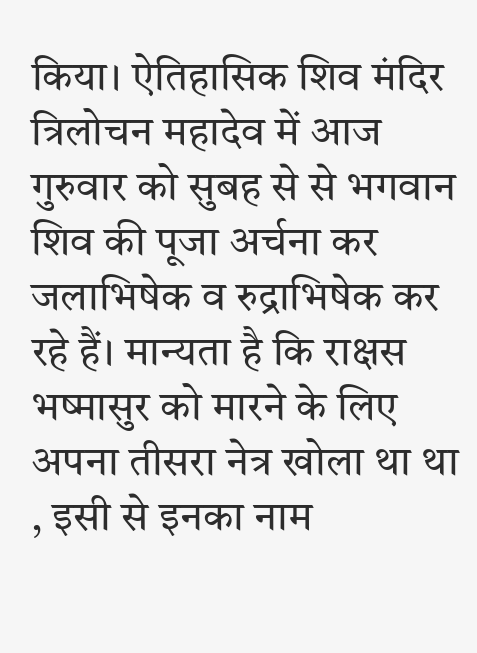किया। ऐतिहासिक शिव मंदिर त्रिलोचन महादेव में आज गुरुवार को सुबह से से भगवान शिव की पूजा अर्चना कर जलाभिषेक व रुद्राभिषेक कर रहे हैं। मान्यता है कि राक्षस भष्मासुर को मारने के लिए अपना तीसरा नेत्र खोला था था , इसी से इनका नाम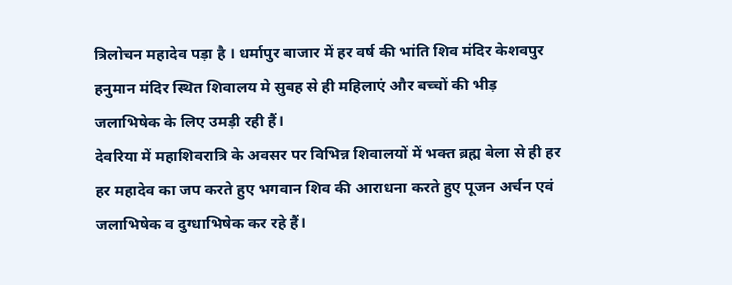त्रिलोचन महादेव पड़ा है । धर्मापुर बाजार में हर वर्ष की भांति शिव मंदिर केशवपुर हनुमान मंदिर स्थित शिवालय मे सुबह से ही महिलाएं और बच्चों की भीड़ जलाभिषेक के लिए उमड़ी रही हैं।
देवरिया में महाशिवरात्रि के अवसर पर विभिन्न शिवालयों में भक्त ब्रह्म बेला से ही हर हर महादेव का जप करते हुए भगवान शिव की आराधना करते हुए पूजन अर्चन एवं जलाभिषेक व दुग्धाभिषेक कर रहे हैं।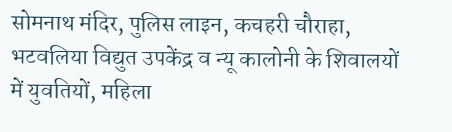सोमनाथ मंदिर, पुलिस लाइन, कचहरी चौराहा, भटवलिया विद्युत उपकेंद्र व न्यू कालोनी के शिवालयों में युवतियों, महिला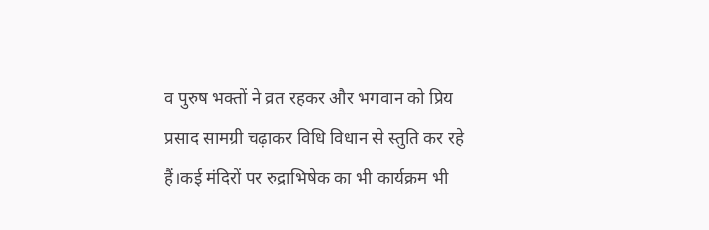व पुरुष भक्तों ने व्रत रहकर और भगवान को प्रिय प्रसाद सामग्री चढ़ाकर विधि विधान से स्तुति कर रहे हैं।कई मंदिरों पर रुद्राभिषेक का भी कार्यक्रम भी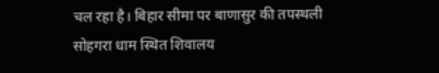चल रहा है। बिहार सीमा पर बाणासुर की तपस्थली सोहगरा धाम स्थित शिवालय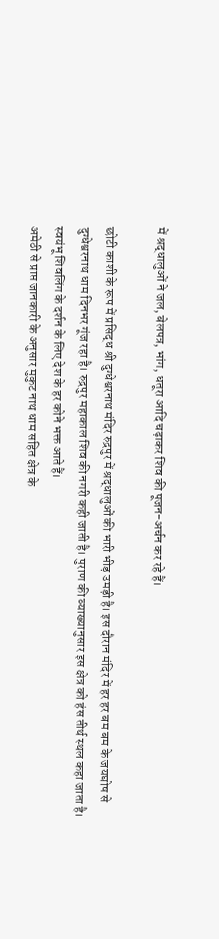में श्रद्धालुओं ने जल, बेलपत्र, भांग, धतूरा आदि चढ़ाकर शिव की पूजन-अर्चन कर रहे हैं।

छोटी काशी के रूप में प्रसिद्ध श्री दुग्धेश्वरनाथ मंदिर रुद्रपुर में श्रद्धालुओं की भारी भीड़ उमड़ी है। इस दौरान मंदिर में हर हर बम बम के जयघोष से दुग्धेश्वरनाथ धाम दिनभर गूंज रहा है। रुद्रपुर महाकाल शिव की नगरी कही जाती है। पुराण की व्याख्यानुसार इस क्षेत्र को हंस तीर्थ स्थल कहा जाता है। स्वयंभू शिवलिंग के दर्शन के लिए देश के हर कोने भक्त आते हैं।
अमेठी से प्राप्त जानकारी के अनुसार मुकुट नाथ धाम सहित क्षेत्र के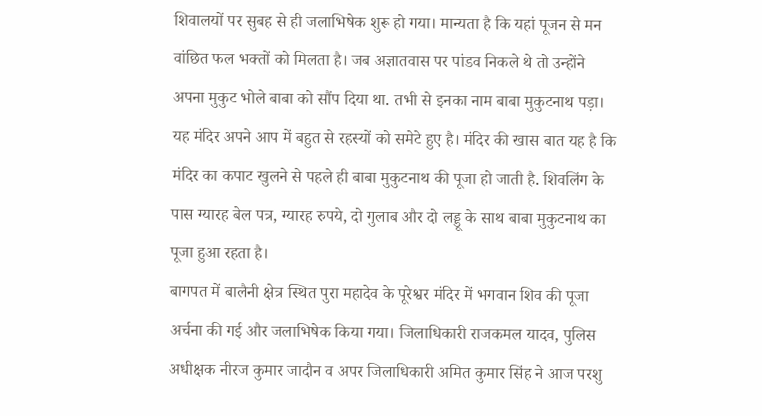शिवालयों पर सुबह से ही जलाभिषेक शुरू हो गया। मान्यता है कि यहां पूजन से मन वांछित फल भक्तों को मिलता है। जब अज्ञातवास पर पांडव निकले थे तो उन्होंने अपना मुकुट भोले बाबा को सौंप दिया था. तभी से इनका नाम बाबा मुकुटनाथ पड़ा। यह मंदिर अपने आप में बहुत से रहस्यों को समेटे हुए है। मंदिर की खास बात यह है कि मंदिर का कपाट खुलने से पहले ही बाबा मुकुटनाथ की पूजा हो जाती है. शिवलिंग के पास ग्यारह बेल पत्र, ग्यारह रुपये, दो गुलाब और दो लड्डू के साथ बाबा मुकुटनाथ का पूजा हुआ रहता है।
बागपत में बालैनी क्षेत्र स्थित पुरा महादेव के पूरेश्वर मंदिर में भगवान शिव की पूजा अर्चना की गई और जलाभिषेक किया गया। जिलाधिकारी राजकमल यादव, पुलिस अधीक्षक नीरज कुमार जादौन व अपर जिलाधिकारी अमित कुमार सिंह ने आज परशु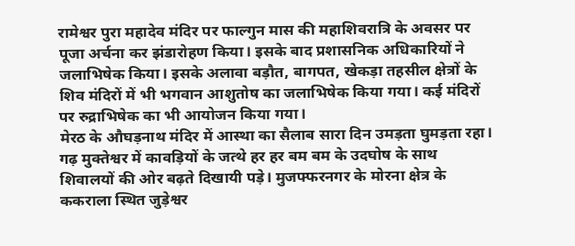रामेश्वर पुरा महादेव मंदिर पर फाल्गुन मास की महाशिवरात्रि के अवसर पर पूजा अर्चना कर झंडारोहण किया। इसके बाद प्रशासनिक अधिकारियों ने जलाभिषेक किया। इसके अलावा बड़ौत, बागपत, खेकड़ा तहसील क्षेत्रों के शिव मंदिरों में भी भगवान आशुतोष का जलाभिषेक किया गया। कई मंदिरों पर रुद्राभिषेक का भी आयोजन किया गया।
मेरठ के औघड़नाथ मंदिर में आस्था का सैलाब सारा दिन उमड़ता घुमड़ता रहा। गढ़ मुक्तेश्वर में कावड़ियों के जत्थे हर हर बम बम के उदघोष के साथ शिवालयों की ओर बढ़ते दिखायी पड़े। मुजफ्फरनगर के मोरना क्षेत्र के ककराला स्थित जुड़ेश्वर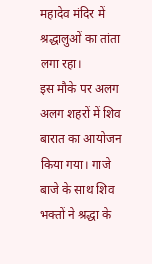महादेव मंदिर में श्रद्धालुओं का तांता लगा रहा।
इस मौके पर अलग अलग शहरों में शिव बारात का आयोजन किया गया। गाजे बाजे के साथ शिव भक्तों ने श्रद्धा के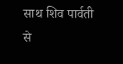साथ शिव पार्वती से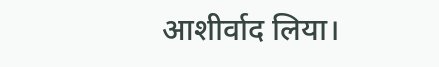आशीर्वाद लिया।